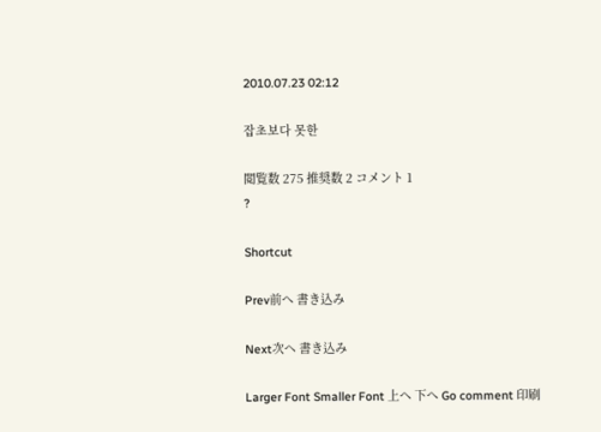2010.07.23 02:12

잡초보다 못한

閲覧数 275 推奨数 2 コメント 1
?

Shortcut

Prev前へ 書き込み

Next次へ 書き込み

Larger Font Smaller Font 上へ 下へ Go comment 印刷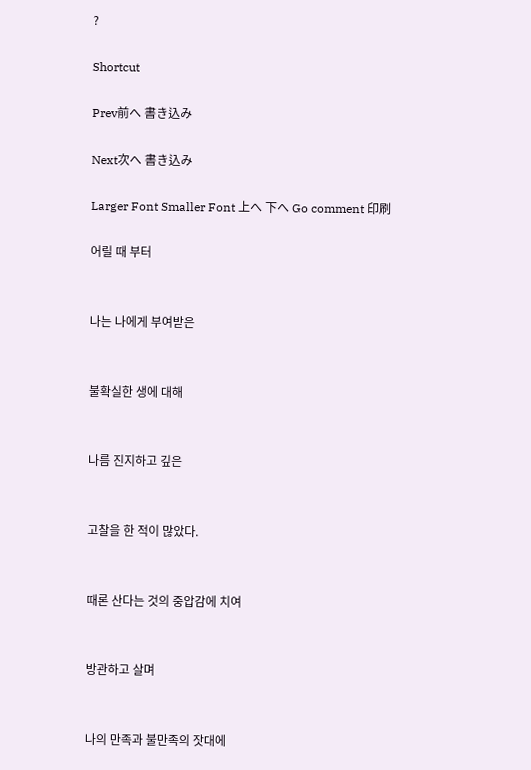?

Shortcut

Prev前へ 書き込み

Next次へ 書き込み

Larger Font Smaller Font 上へ 下へ Go comment 印刷

어릴 때 부터


나는 나에게 부여받은


불확실한 생에 대해


나름 진지하고 깊은


고찰을 한 적이 많았다.


때론 산다는 것의 중압감에 치여


방관하고 살며


나의 만족과 불만족의 잣대에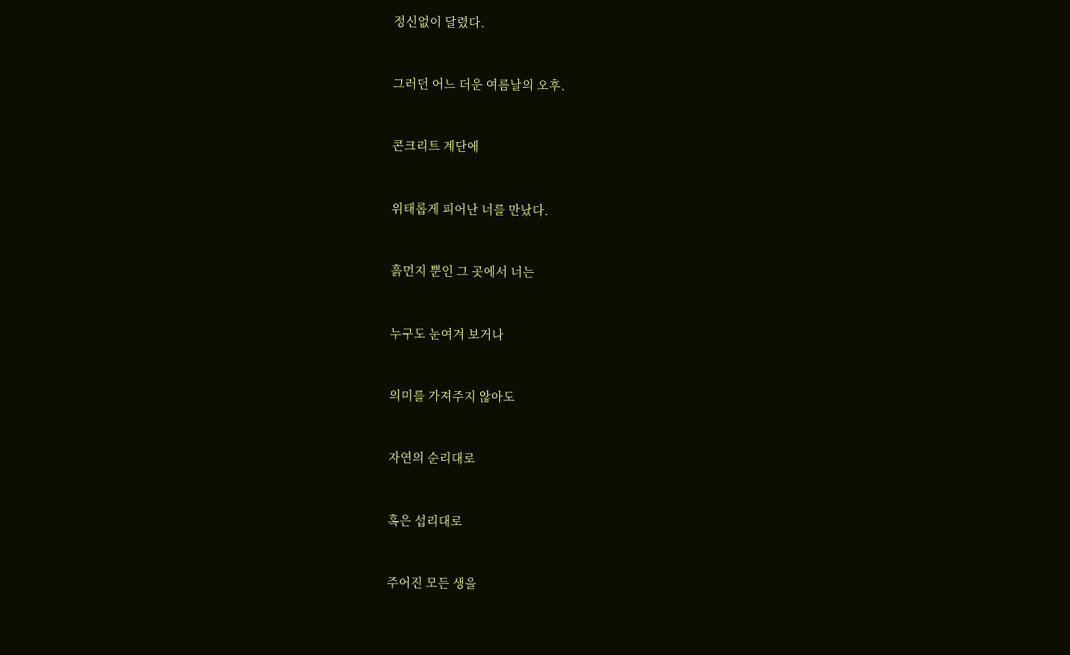정신없이 달렸다.


그러던 어느 더운 여름날의 오후.


콘크리트 계단에


위태롭게 피어난 너를 만났다.


흙먼지 뿐인 그 곳에서 너는


누구도 눈여겨 보거나


의미를 가져주지 않아도


자연의 순리대로


혹은 섭리대로


주어진 모든 생을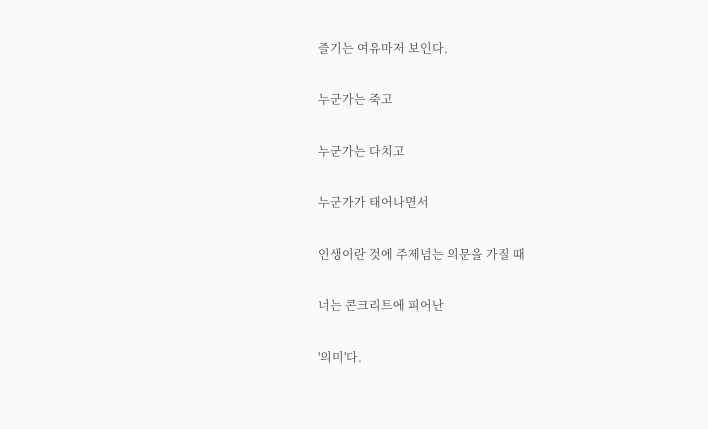즐기는 여유마저 보인다.


누군가는 죽고


누군가는 다치고


누군가가 태어나면서


인생이란 것에 주제넘는 의문을 가질 때


너는 콘크리트에 피어난


'의미'다.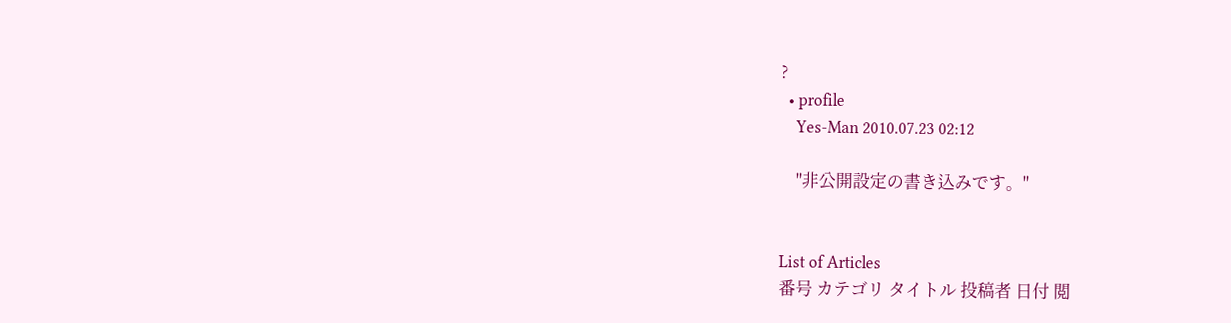?
  • profile
    Yes-Man 2010.07.23 02:12

    "非公開設定の書き込みです。"


List of Articles
番号 カテゴリ タイトル 投稿者 日付 閲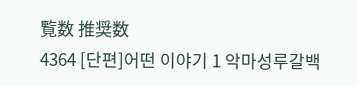覧数 推奨数
4364 [단편]어떤 이야기 1 악마성루갈백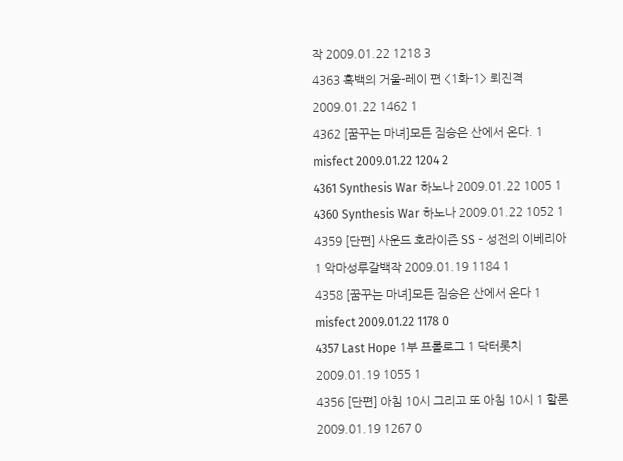작 2009.01.22 1218 3
4363 흑백의 거울-레이 편 <1화-1> 뢰진격 2009.01.22 1462 1
4362 [꿈꾸는 마녀]모든 짐승은 산에서 온다. 1 misfect 2009.01.22 1204 2
4361 Synthesis War 하노나 2009.01.22 1005 1
4360 Synthesis War 하노나 2009.01.22 1052 1
4359 [단편] 사운드 호라이즌 SS - 성전의 이베리아 1 악마성루갈백작 2009.01.19 1184 1
4358 [꿈꾸는 마녀]모든 짐승은 산에서 온다 1 misfect 2009.01.22 1178 0
4357 Last Hope 1부 프롤로그 1 닥터롯치 2009.01.19 1055 1
4356 [단편] 아침 10시 그리고 또 아침 10시 1 할론 2009.01.19 1267 0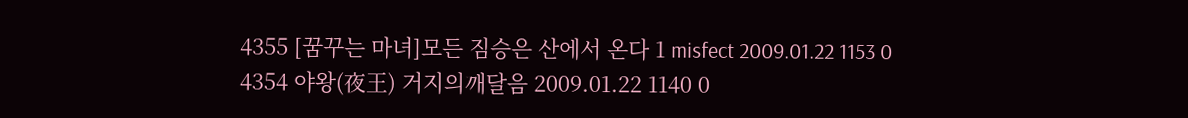4355 [꿈꾸는 마녀]모든 짐승은 산에서 온다 1 misfect 2009.01.22 1153 0
4354 야왕(夜王) 거지의깨달음 2009.01.22 1140 0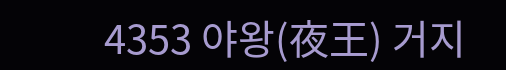4353 야왕(夜王) 거지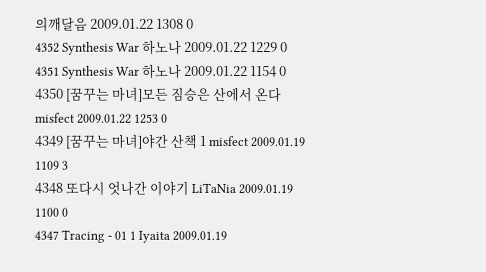의깨달음 2009.01.22 1308 0
4352 Synthesis War 하노나 2009.01.22 1229 0
4351 Synthesis War 하노나 2009.01.22 1154 0
4350 [꿈꾸는 마녀]모든 짐승은 산에서 온다 misfect 2009.01.22 1253 0
4349 [꿈꾸는 마녀]야간 산책 1 misfect 2009.01.19 1109 3
4348 또다시 엇나간 이야기 LiTaNia 2009.01.19 1100 0
4347 Tracing - 01 1 Iyaita 2009.01.19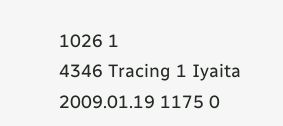1026 1
4346 Tracing 1 Iyaita 2009.01.19 1175 0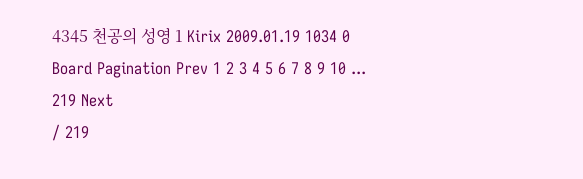4345 천공의 성영 1 Kirix 2009.01.19 1034 0
Board Pagination Prev 1 2 3 4 5 6 7 8 9 10 ... 219 Next
/ 219